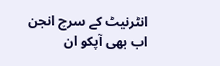انٹرنیٹ کے سرچ انجن اب بھی آپکو ان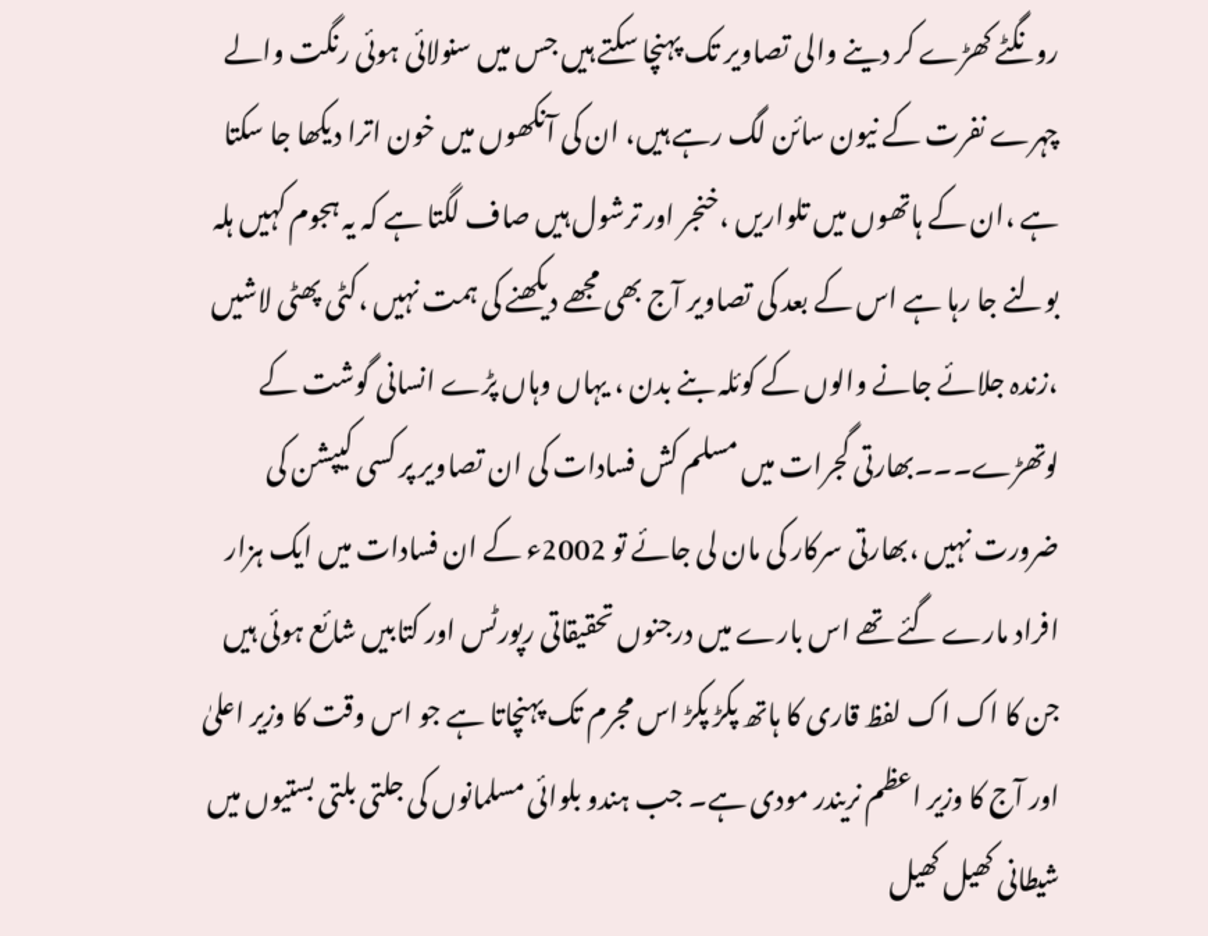رونگٹے کھڑے کر دینے والی تصاویر تک پہنچا سکتے ہیں جس میں سنولائی ہوئی رنگت والے چہرے نفرت کے نیون سائن لگ رہے ہیں، ان کی آنکھوں میں خون اترا دیکھا جا سکتا ہے ،ان کے ہاتھوں میں تلواریں ،خنجر اور ترشول ہیں صاف لگتا ہے کہ یہ ہجوم کہیں ہلہ بولنے جا رہا ہے اس کے بعد کی تصاویر آج بھی مجھے دیکھنے کی ہمت نہیں ،کٹی پھٹی لاشیں ،زندہ جلائے جانے والوں کے کوئلہ بنے بدن ، یہاں وہاں پڑے انسانی گوشت کے لوتھڑے۔۔۔بھارتی گجرات میں مسلم کش فسادات کی ان تصاویر پر کسی کیپشن کی ضرورت نہیں ،بھارتی سرکار کی مان لی جائے تو 2002ء کے ان فسادات میں ایک ہزار افراد مارے گئے تھے اس بارے میں درجنوں تحقیقاتی رپورٹس اور کتابیں شائع ہوئی ہیں جن کا اک اک لفظ قاری کا ہاتھ پکڑ پکڑ اس مجرم تک پہنچاتا ہے جو اس وقت کا وزیر اعلیٰ اور آج کا وزیر اعظم نریندر مودی ہے۔ جب ہندو بلوائی مسلمانوں کی جلتی بلتی بستیوں میں شیطانی کھیل کھیل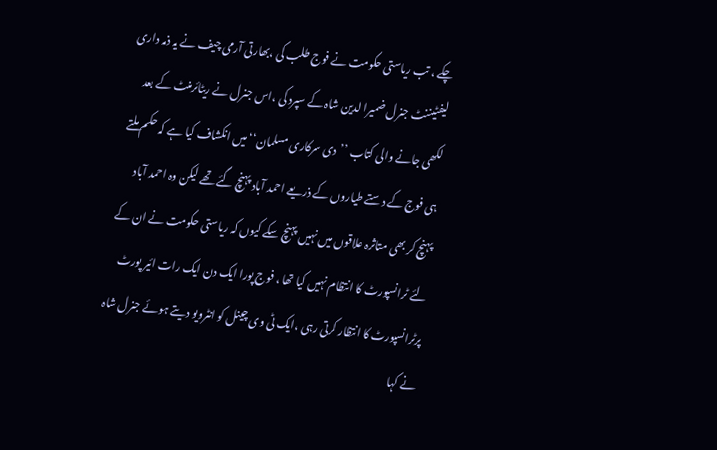چکے ، تب ریاستی حکومت نے فوج طلب کی ،بھارتی آرمی چیف نے یہ ذمہ داری لیفٹیننٹ جنرل ضمیرا لدین شاہ کے سپرد کی ،اس جنرل نے ریٹائرمنٹ کے بعد لکھی جانے والی کتاب ’’دی سرکاری مسلمان‘‘ میں انکشاف کیا ہے کہ حکم ملتے ہی فوج کے دستے طیاروں کے ذریعے احمد آباد پہنچ گئے تھے لیکن وہ احمد آباد پہنچ کر بھی متاثرہ علاقوں میں نہیں پہنچ سکے کیوں کہ ریاستی حکومت نے ان کے لئے ٹرانسپورٹ کا انتظام نہیں کیا تھا ، فوج پورا ایک دن ایک رات ائیر پورٹ پرٹرانسپورٹ کا انتظار کرتی رہی ،ایک ٹی وی چینل کو انٹرویو دیتے ہوئے جنرل شاہ نے کہا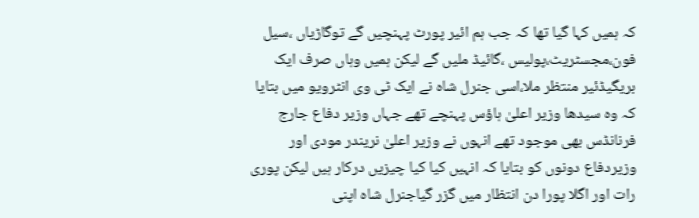کہ ہمیں کہا گیا تھا کہ جب ہم ائیر پورٹ پہنچیں گے توگاڑیاں ،سیل فون،مجسٹریٹ،پولیس ،گائیڈ ملیں گے لیکن ہمیں وہاں صرف ایک بریگیڈئیر منتظر ملا،اسی جنرل شاہ نے ایک ٹی وی انٹرویو میں بتایا کہ وہ سیدھا وزیر اعلیٰ ہاؤس پہنچے تھے جہاں وزیر دفاع جارج فرنانڈس بھی موجود تھے انہوں نے وزیر اعلیٰ نریندر مودی اور وزیردفاع دونوں کو بتایا کہ انہیں کیا کیا چیزیں درکار ہیں لیکن پوری رات اور اگلا پورا دن انتظار میں گزر گیاجنرل شاہ اپنی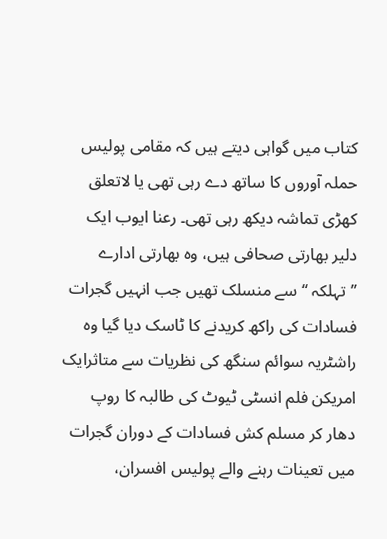کتاب میں گواہی دیتے ہیں کہ مقامی پولیس حملہ آوروں کا ساتھ دے رہی تھی یا لاتعلق کھڑی تماشہ دیکھ رہی تھی۔ رعنا ایوب ایک دلیر بھارتی صحافی ہیں، وہ بھارتی ادارے ’’تہلکہ ‘‘ سے منسلک تھیں جب انہیں گجرات فسادات کی راکھ کریدنے کا ٹاسک دیا گیا وہ راشٹریہ سوائم سنگھ کی نظریات سے متاثرایک امریکن فلم انسٹی ٹیوٹ کی طالبہ کا روپ دھار کر مسلم کش فسادات کے دوران گجرات میں تعینات رہنے والے پولیس افسران،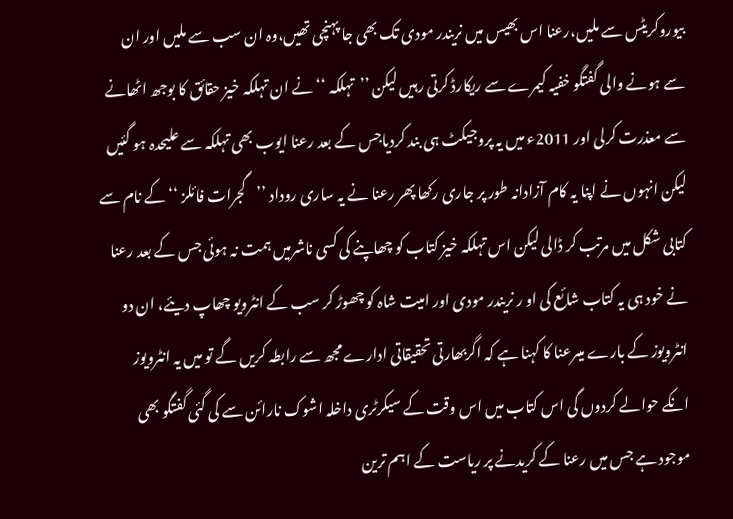بیوروکریٹس سے ملیں،رعنا اس بھیس میں نریندر مودی تک بھی جا پہنچی تھیں،وہ ان سب سے ملیں اور ان سے ہونے والی گفتگو خفیہ کیمرے سے ریکارڈ کرتی رہیں لیکن ’’تہلکہ ‘‘ نے ان تہلکہ خیز حقائق کا بوجھ اٹھانے سے معذرت کرلی اور 2011ء میں یہ پروجیکٹ ہی بند کردیاجس کے بعد رعنا ایوب بھی تہلکہ سے علیحدہ ہو گئیں لیکن انہوں نے اپنا یہ کام آزادانہ طور پر جاری رکھا پھر رعنا نے یہ ساری روداد ’’گجرات فائلز ‘‘ کے نام سے کتابی شکل میں مرتب کر ڈالی لیکن اس تہلکہ خیز کتاب کو چھاپنے کی کسی ناشرمیں ہمت نہ ہوئی جس کے بعد رعنا نے خود ہی یہ کتاب شائع کی او ر نریندر مودی اور امیت شاہ کو چھوڑ کر سب کے انٹرویو چھاپ دیئے، ان دو انٹرویوز کے بارے میںرعنا کا کہنا ہے کہ اگربھارتی تحقیقاتی ادارے مجھ سے رابطہ کریں گے تو میں یہ انٹرویوز انکے حوالے کردوں گی اس کتاب میں اس وقت کے سیکرٹری داخلہ اشوک نارائن سے کی گئی گفتگو بھی موجود ہے جس میں رعنا کے کریدنے پر ریاست کے اہم ترین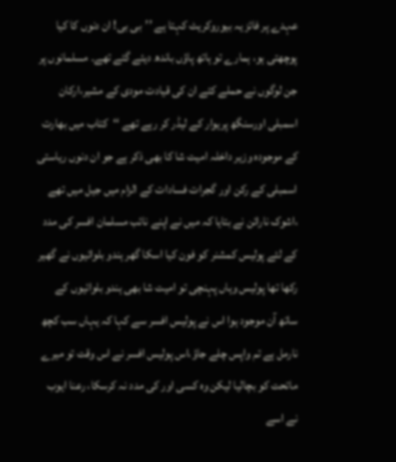عہدے پر فائز یہ بیوروکریٹ کہتا ہے ’’بی بی! ان دنوں کا کیا پوچھتی ہو، ہمارے تو ہاتھ پاؤں باندھ دیئے گئے تھے۔ مسلمانوں پر جن لوگوں نے حملے کئے ان کی قیادت مودی کے مشیر،ارکان اسمبلی اورسنگھ پریوار کے لیڈر کر رہے تھے ‘‘کتاب میں بھارت کے موجودہ وزیر داخلہ امیت شا کا بھی ذکر ہے جو ان دنوں ریاستی اسمبلی کے رکن اور گجرات فسادات کے الزام میں جیل میں تھے ،اشوک نارائن نے بتایا کہ میں نے اپنے نائب مسلمان افسر کی مدد کے لئے پولیس کمشنر کو فون کیا اسکا گھر ہندو بلوائیوں نے گھیر رکھا تھا پولیس وہاں پہنچی تو امیت شا بھی ہندو بلوائیوں کے ساتھ آن موجود ہوا اس نے پولیس افسر سے کہا کہ یہاں سب کچھ نارمل ہے تم واپس چلے جاؤ،اس پولیس افسر نے اس وقت تو میرے ماتحت کو بچالیا لیکن وہ کسی اور کی مدد نہ کرسکا، رعنا ایوب نے اسے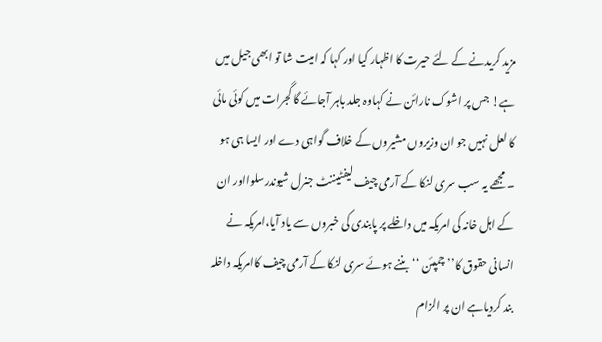مزید کریدنے کے لئے حیرت کا اظہار کیا اور کہا کہ امیت شا تو ابھی جیل میں ہے! جس پر اشوک نارائن نے کہاوہ جلد باہر آجائے گا گجرات میں کوئی مائی کا لعل نہیں جو ان وزیروں مشیروں کے خلاف گواہی دے اور ایسا ہی ہو ۔ مجھے یہ سب سری لنکا کے آرمی چیف لیفٹیننٹ جنرل شیوندرسلوااور ان کے اہل خانہ کی امریکہ میں داخلے پر پابندی کی خبروں سے یاد آیا،امریکہ نے انسانی حقوق کا’’چمپئن ‘‘ بننے ہوئے سری لنکا کے آرمی چیف کاامریکہ داخلہ بند کردیاہے ان پر الزام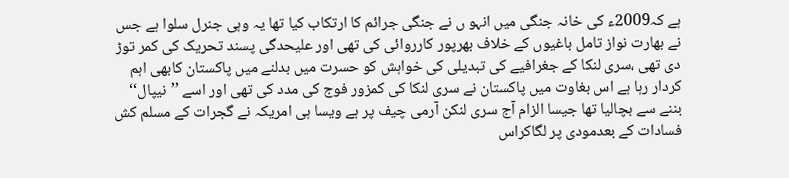ہے کہ2009ء کی خانہ جنگی میں انہو ں نے جنگی جرائم کا ارتکاب کیا تھا یہ وہی جنرل سلوا ہے جس نے بھارت نواز تامل باغیوں کے خلاف بھرپور کارروائی کی تھی اور علیحدگی پسند تحریک کی کمر توڑ دی تھی ،سری لنکا کے جغرافیے کی تبدیلی کی خواہش کو حسرت میں بدلنے میں پاکستان کابھی اہم کردار رہا ہے اس بغاوت میں پاکستان نے سری لنکا کی کمزور فوج کی مدد کی تھی اور اسے ’’نیپال‘‘ بننے سے بچالیا تھا جیسا الزام آج سری لنکن آرمی چیف پر ہے ویسا ہی امریکہ نے گجرات کے مسلم کش فسادات کے بعدمودی پر لگاکراس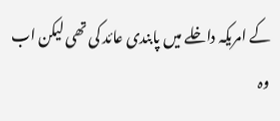کے امریکہ داخلے میں پابندی عائد کی تھی لیکن اب وہ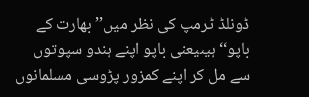ڈونلڈ ٹرمپ کی نظر میں’’بھارت کے باپو‘‘ ہیںیعنی باپو اپنے ہندو سپوتوں سے مل کر اپنے کمزور پڑوسی مسلمانوں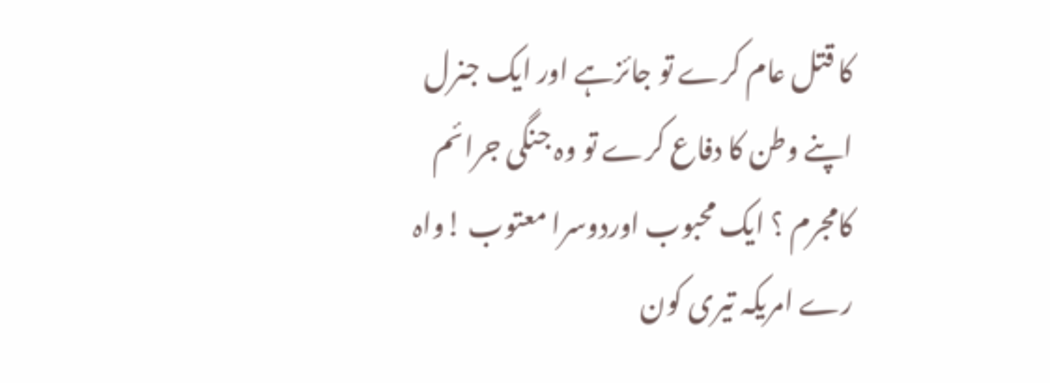کا قتل عام کرے تو جائزہے اور ایک جنرل اپنے وطن کا دفاع کرے تو وہ جنگی جرائم کامجرم ؟ ایک محبوب اوردوسرا معتوب !واہ رے امریکہ تیری کون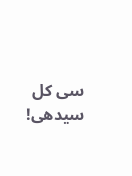سی کل سیدھی!